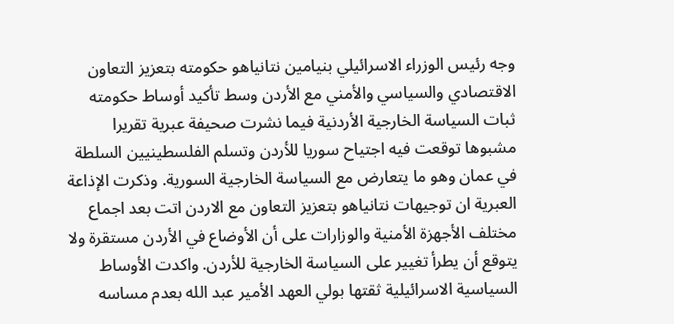وجه رئيس الوزراء الاسرائيلي بنيامين نتانياهو حكومته بتعزيز التعاون الاقتصادي والسياسي والأمني مع الأردن وسط تأكيد أوساط حكومته ثبات السياسة الخارجية الأردنية فيما نشرت صحيفة عبرية تقريرا مشبوها توقعت فيه اجتياح سوريا للأردن وتسلم الفلسطينيين السلطة في عمان وهو ما يتعارض مع السياسة الخارجية السورية. وذكرت الإذاعة العبرية ان توجيهات نتانياهو بتعزيز التعاون مع الاردن اتت بعد اجماع مختلف الأجهزة الأمنية والوزارات على أن الأوضاع في الأردن مستقرة ولا يتوقع أن يطرأ تغيير على السياسة الخارجية للأردن. واكدت الأوساط السياسية الاسرائيلية ثقتها بولي العهد الأمير عبد الله بعدم مساسه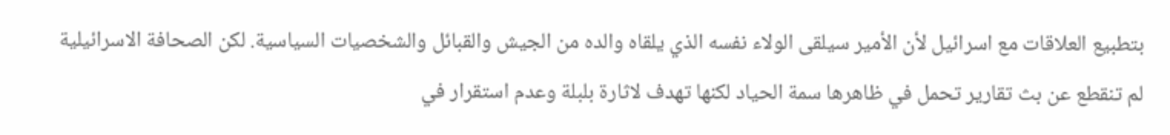بتطبيع العلاقات مع اسرائيل لأن الأمير سيلقى الولاء نفسه الذي يلقاه والده من الجيش والقبائل والشخصيات السياسية. لكن الصحافة الاسرائيلية لم تنقطع عن بث تقارير تحمل في ظاهرها سمة الحياد لكنها تهدف لاثارة بلبلة وعدم استقرار في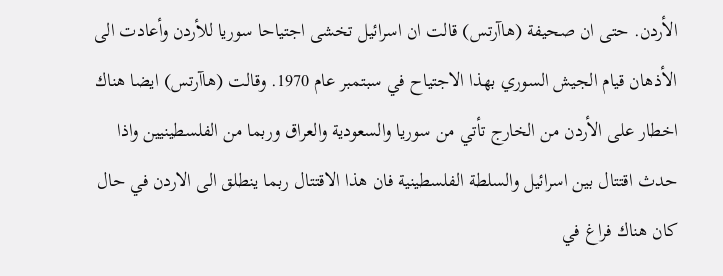الأردن. حتى ان صحيفة (هاآرتس) قالت ان اسرائيل تخشى اجتياحا سوريا للأردن وأعادت الى الأذهان قيام الجيش السوري بهذا الاجتياح في سبتمبر عام 1970. وقالت (هاآرتس) ايضا هناك اخطار على الأردن من الخارج تأتي من سوريا والسعودية والعراق وربما من الفلسطينيين واذا حدث اقتتال بين اسرائيل والسلطة الفلسطينية فان هذا الاقتتال ربما ينطلق الى الاردن في حال كان هناك فراغ في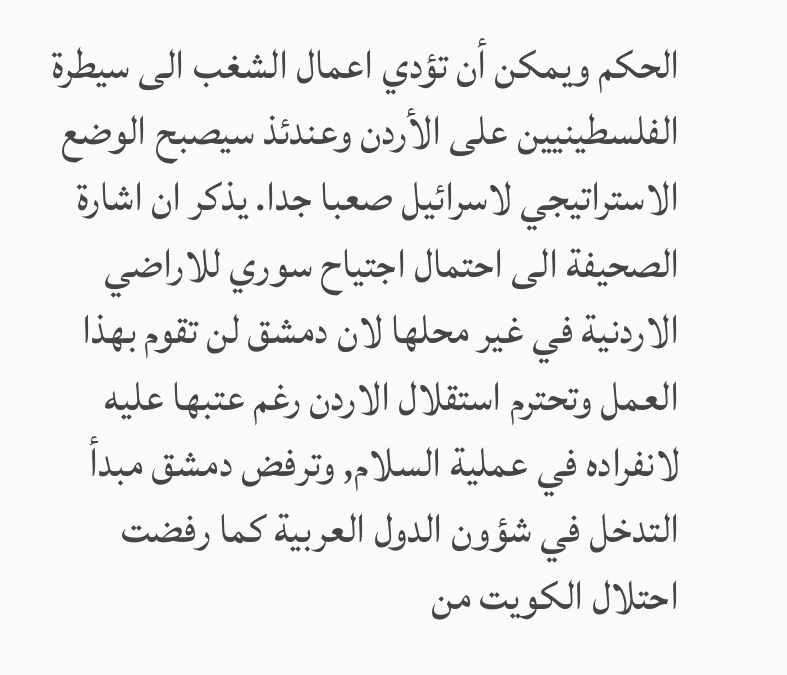الحكم ويمكن أن تؤدي اعمال الشغب الى سيطرة الفلسطينيين على الأردن وعندئذ سيصبح الوضع الاستراتيجي لاسرائيل صعبا جدا. يذكر ان اشارة الصحيفة الى احتمال اجتياح سوري للاراضي الاردنية في غير محلها لان دمشق لن تقوم بهذا العمل وتحترم استقلال الاردن رغم عتبها عليه لانفراده في عملية السلام, وترفض دمشق مبدأ التدخل في شؤون الدول العربية كما رفضت احتلال الكويت من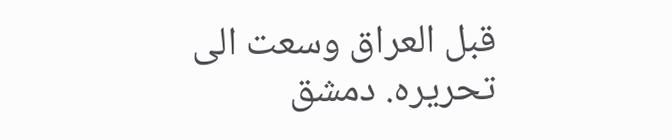قبل العراق وسعت الى تحريره. دمشق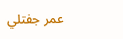عمر جفتلي